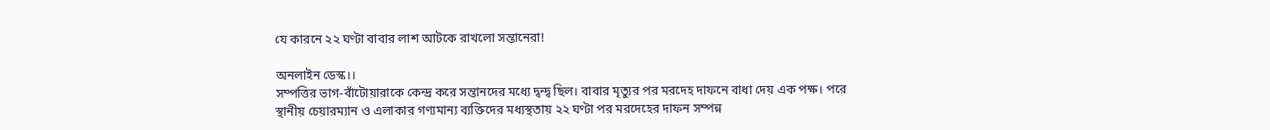যে কারনে ২২ ঘণ্টা বাবার লাশ আটকে রাখলো সন্তানেরা!

অনলাইন ডেস্ক।।
সম্পত্তির ভাগ-বাঁটোয়ারাকে কেন্দ্র করে সন্তানদের মধ্যে দ্বন্দ্ব ছিল। বাবার মৃত্যুর পর মরদেহ দাফনে বাধা দেয় এক পক্ষ। পরে স্থানীয় চেয়ারম্যান ও এলাকার গণ্যমান্য ব্যক্তিদের মধ্যস্থতায় ২২ ঘণ্টা পর মরদেহের দাফন সম্পন্ন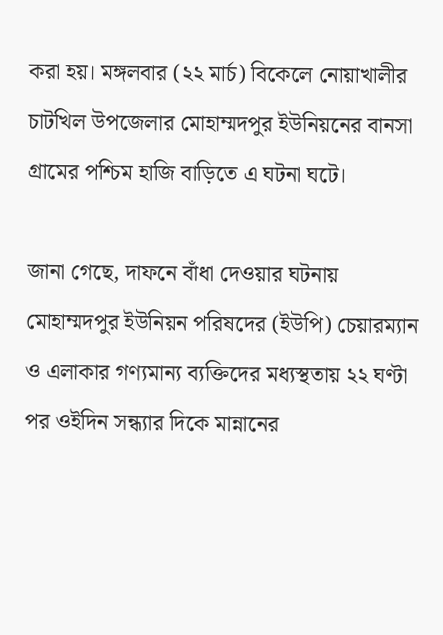করা হয়। মঙ্গলবার (২২ মার্চ) বিকেলে নোয়াখালীর চাটখিল উপজেলার মোহাম্মদপুর ইউনিয়নের বানসা গ্রামের পশ্চিম হাজি বাড়িতে এ ঘটনা ঘটে।

জানা গেছে, দাফনে বাঁধা দেওয়ার ঘটনায় মোহাম্মদপুর ইউনিয়ন পরিষদের (ইউপি) চেয়ারম্যান ও এলাকার গণ্যমান্য ব্যক্তিদের মধ্যস্থতায় ২২ ঘণ্টা পর ওইদিন সন্ধ্যার দিকে মান্নানের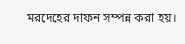মরদেহের দাফন সম্পন্ন করা হয়।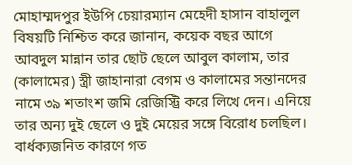মোহাম্মদপুর ইউপি চেয়ারম্যান মেহেদী হাসান বাহালুল বিষয়টি নিশ্চিত করে জানান, কয়েক বছর আগে আবদুল মান্নান তার ছোট ছেলে আবুল কালাম, তার (কালামের) স্ত্রী জাহানারা বেগম ও কালামের সন্তানদের নামে ৩৯ শতাংশ জমি রেজিস্ট্রি করে লিখে দেন। এনিয়ে তার অন্য দুই ছেলে ও দুই মেয়ের সঙ্গে বিরোধ চলছিল। বার্ধক্যজনিত কারণে গত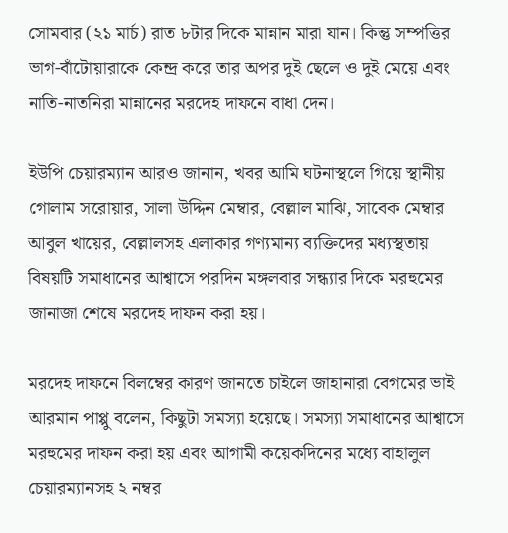সোমবার (২১ মার্চ) রাত ৮টার দিকে মান্নান মারা যান। কিন্তু সম্পত্তির ভাগ-বাঁটোয়ারাকে কেন্দ্র করে তার অপর দুই ছেলে ও দুই মেয়ে এবং নাতি-নাতনিরা মান্নানের মরদেহ দাফনে বাধা দেন।

ইউপি চেয়ারম্যান আরও জানান, খবর আমি ঘটনাস্থলে গিয়ে স্থানীয় গোলাম সরোয়ার, সালা উদ্দিন মেম্বার, বেল্লাল মাঝি, সাবেক মেম্বার আবুল খায়ের, বেল্লালসহ এলাকার গণ্যমান্য ব্যক্তিদের মধ্যস্থতায় বিষয়টি সমাধানের আশ্বাসে পরদিন মঙ্গলবার সন্ধ্যার দিকে মরহুমের জানাজা শেষে মরদেহ দাফন করা হয়।

মরদেহ দাফনে বিলম্বের কারণ জানতে চাইলে জাহানারা বেগমের ভাই আরমান পাপ্পু বলেন, কিছুটা সমস্যা হয়েছে। সমস্যা সমাধানের আশ্বাসে মরহুমের দাফন করা হয় এবং আগামী কয়েকদিনের মধ্যে বাহালুল চেয়ারম্যানসহ ২ নম্বর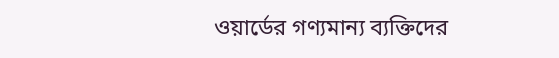ওয়ার্ডের গণ্যমান্য ব্যক্তিদের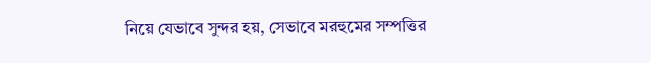নিয়ে যেভাবে সুন্দর হয়, সেভাবে মরহুমের সম্পত্তির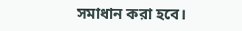সমাধান করা হবে।